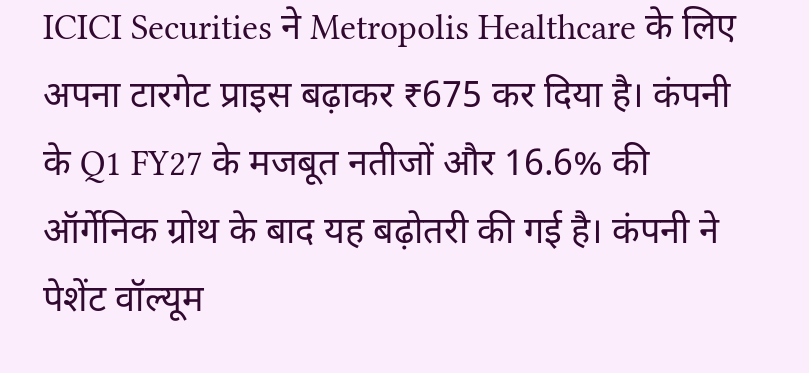ICICI Securities ने Metropolis Healthcare के लिए अपना टारगेट प्राइस बढ़ाकर ₹675 कर दिया है। कंपनी के Q1 FY27 के मजबूत नतीजों और 16.6% की ऑर्गेनिक ग्रोथ के बाद यह बढ़ोतरी की गई है। कंपनी ने पेशेंट वॉल्यूम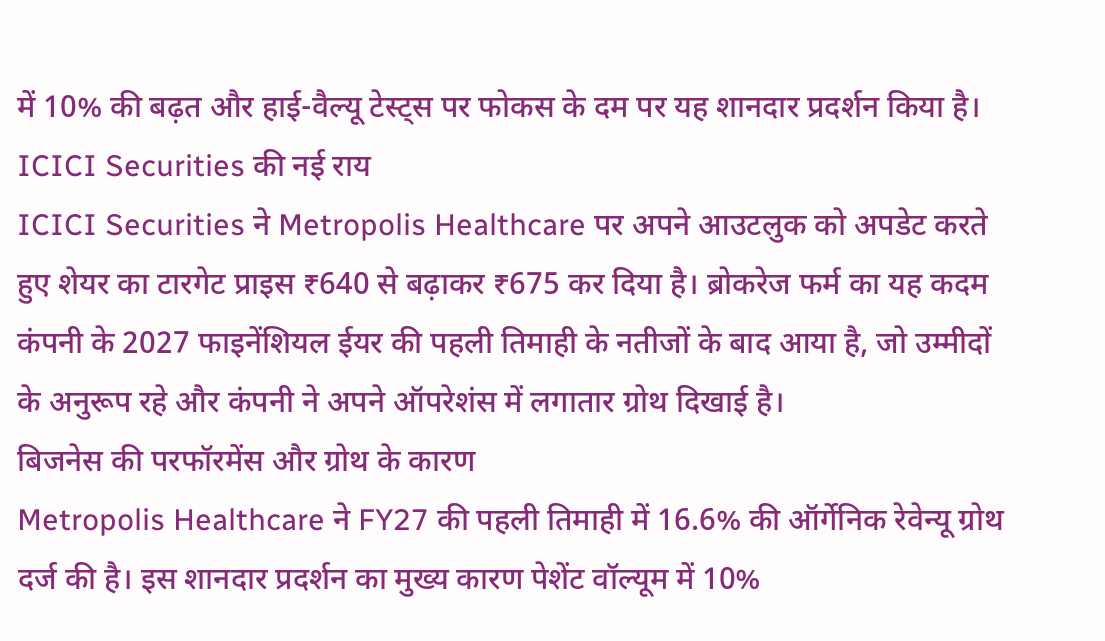में 10% की बढ़त और हाई-वैल्यू टेस्ट्स पर फोकस के दम पर यह शानदार प्रदर्शन किया है।
ICICI Securities की नई राय
ICICI Securities ने Metropolis Healthcare पर अपने आउटलुक को अपडेट करते हुए शेयर का टारगेट प्राइस ₹640 से बढ़ाकर ₹675 कर दिया है। ब्रोकरेज फर्म का यह कदम कंपनी के 2027 फाइनेंशियल ईयर की पहली तिमाही के नतीजों के बाद आया है, जो उम्मीदों के अनुरूप रहे और कंपनी ने अपने ऑपरेशंस में लगातार ग्रोथ दिखाई है।
बिजनेस की परफॉरमेंस और ग्रोथ के कारण
Metropolis Healthcare ने FY27 की पहली तिमाही में 16.6% की ऑर्गेनिक रेवेन्यू ग्रोथ दर्ज की है। इस शानदार प्रदर्शन का मुख्य कारण पेशेंट वॉल्यूम में 10%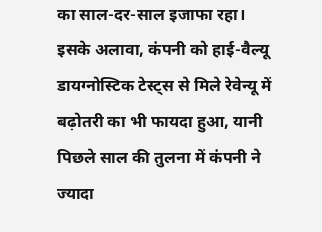का साल-दर-साल इजाफा रहा। इसके अलावा, कंपनी को हाई-वैल्यू डायग्नोस्टिक टेस्ट्स से मिले रेवेन्यू में बढ़ोतरी का भी फायदा हुआ, यानी पिछले साल की तुलना में कंपनी ने ज्यादा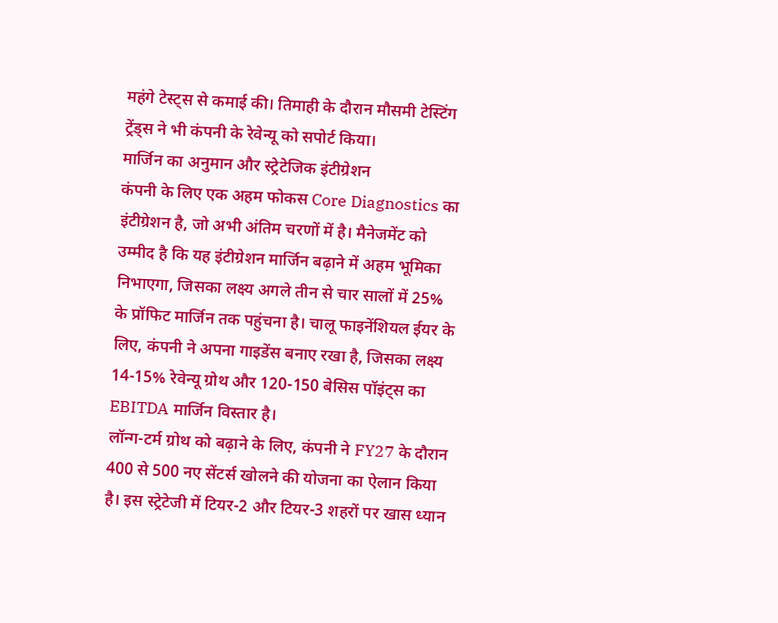महंगे टेस्ट्स से कमाई की। तिमाही के दौरान मौसमी टेस्टिंग ट्रेंड्स ने भी कंपनी के रेवेन्यू को सपोर्ट किया।
मार्जिन का अनुमान और स्ट्रेटेजिक इंटीग्रेशन
कंपनी के लिए एक अहम फोकस Core Diagnostics का इंटीग्रेशन है, जो अभी अंतिम चरणों में है। मैनेजमेंट को उम्मीद है कि यह इंटीग्रेशन मार्जिन बढ़ाने में अहम भूमिका निभाएगा, जिसका लक्ष्य अगले तीन से चार सालों में 25% के प्रॉफिट मार्जिन तक पहुंचना है। चालू फाइनेंशियल ईयर के लिए, कंपनी ने अपना गाइडेंस बनाए रखा है, जिसका लक्ष्य 14-15% रेवेन्यू ग्रोथ और 120-150 बेसिस पॉइंट्स का EBITDA मार्जिन विस्तार है।
लॉन्ग-टर्म ग्रोथ को बढ़ाने के लिए, कंपनी ने FY27 के दौरान 400 से 500 नए सेंटर्स खोलने की योजना का ऐलान किया है। इस स्ट्रेटेजी में टियर-2 और टियर-3 शहरों पर खास ध्यान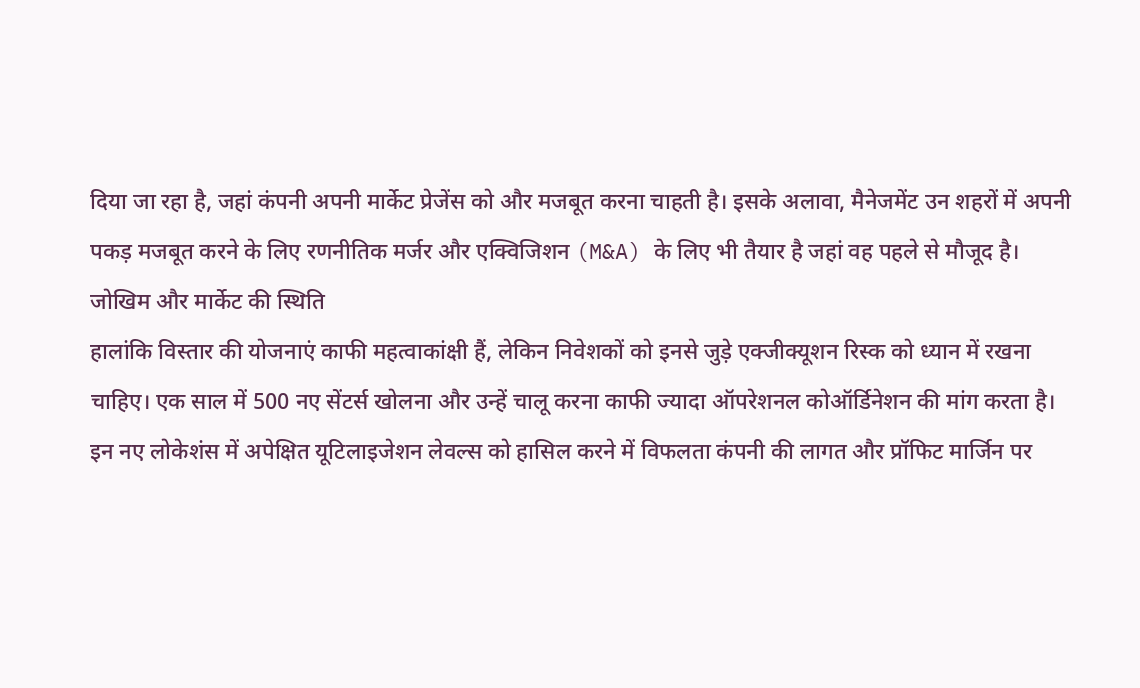दिया जा रहा है, जहां कंपनी अपनी मार्केट प्रेजेंस को और मजबूत करना चाहती है। इसके अलावा, मैनेजमेंट उन शहरों में अपनी पकड़ मजबूत करने के लिए रणनीतिक मर्जर और एक्विजिशन (M&A) के लिए भी तैयार है जहां वह पहले से मौजूद है।
जोखिम और मार्केट की स्थिति
हालांकि विस्तार की योजनाएं काफी महत्वाकांक्षी हैं, लेकिन निवेशकों को इनसे जुड़े एक्जीक्यूशन रिस्क को ध्यान में रखना चाहिए। एक साल में 500 नए सेंटर्स खोलना और उन्हें चालू करना काफी ज्यादा ऑपरेशनल कोऑर्डिनेशन की मांग करता है। इन नए लोकेशंस में अपेक्षित यूटिलाइजेशन लेवल्स को हासिल करने में विफलता कंपनी की लागत और प्रॉफिट मार्जिन पर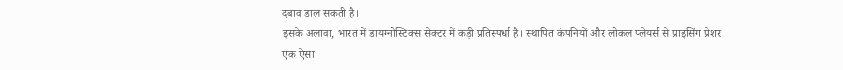दबाव डाल सकती है।
इसके अलावा, भारत में डायग्नोस्टिक्स सेक्टर में कड़ी प्रतिस्पर्धा है। स्थापित कंपनियों और लोकल प्लेयर्स से प्राइसिंग प्रेशर एक ऐसा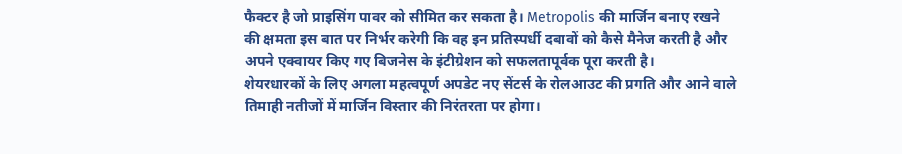फैक्टर है जो प्राइसिंग पावर को सीमित कर सकता है। Metropolis की मार्जिन बनाए रखने की क्षमता इस बात पर निर्भर करेगी कि वह इन प्रतिस्पर्धी दबावों को कैसे मैनेज करती है और अपने एक्वायर किए गए बिजनेस के इंटीग्रेशन को सफलतापूर्वक पूरा करती है।
शेयरधारकों के लिए अगला महत्वपूर्ण अपडेट नए सेंटर्स के रोलआउट की प्रगति और आने वाले तिमाही नतीजों में मार्जिन विस्तार की निरंतरता पर होगा।